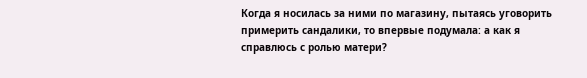Когда я носилась за ними по магазину, пытаясь уговорить примерить сандалики, то впервые подумала: а как я справлюсь с ролью матери?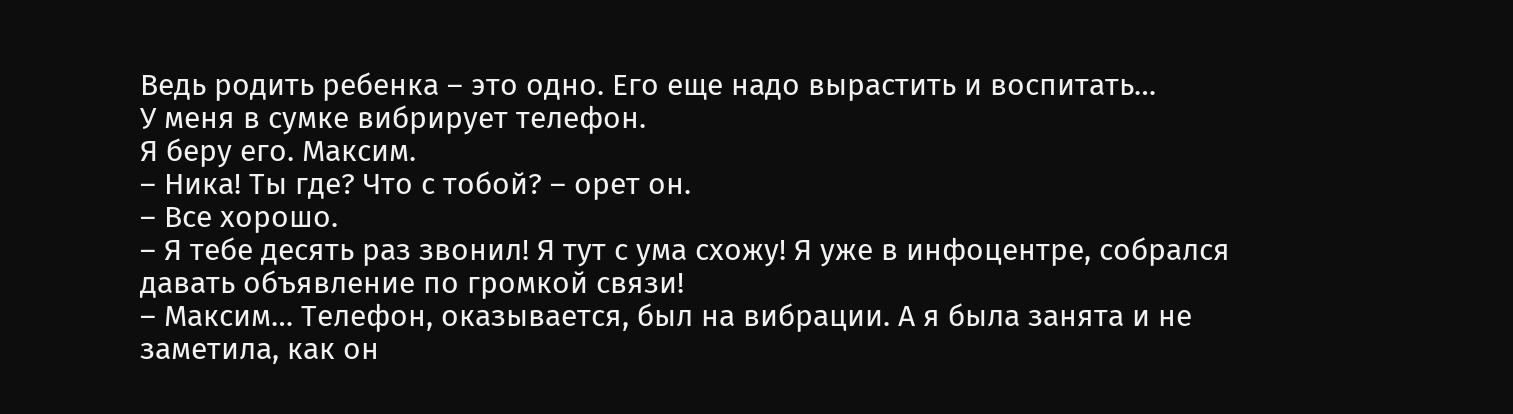Ведь родить ребенка – это одно. Его еще надо вырастить и воспитать…
У меня в сумке вибрирует телефон.
Я беру его. Максим.
– Ника! Ты где? Что с тобой? – орет он.
– Все хорошо.
– Я тебе десять раз звонил! Я тут с ума схожу! Я уже в инфоцентре, собрался давать объявление по громкой связи!
– Максим… Телефон, оказывается, был на вибрации. А я была занята и не заметила, как он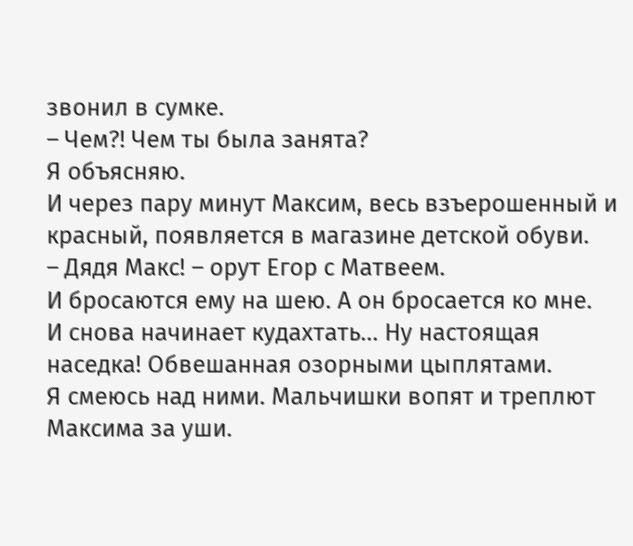звонил в сумке.
– Чем?! Чем ты была занята?
Я объясняю.
И через пару минут Максим, весь взъерошенный и красный, появляется в магазине детской обуви.
– Дядя Макс! – орут Егор с Матвеем.
И бросаются ему на шею. А он бросается ко мне.
И снова начинает кудахтать… Ну настоящая наседка! Обвешанная озорными цыплятами.
Я смеюсь над ними. Мальчишки вопят и треплют Максима за уши.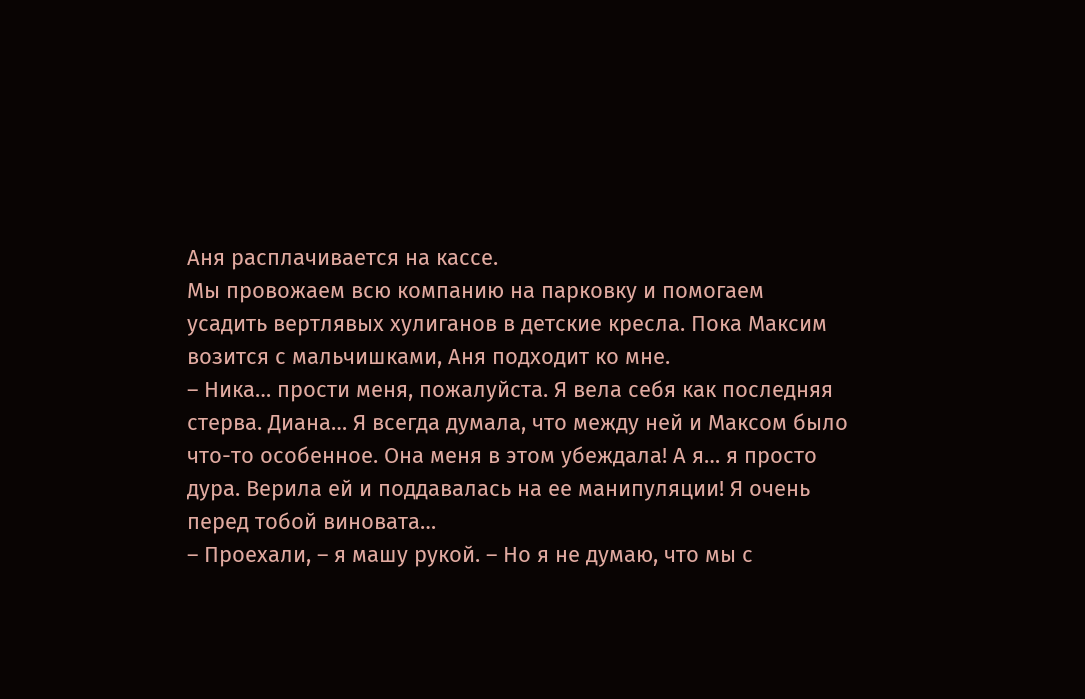Аня расплачивается на кассе.
Мы провожаем всю компанию на парковку и помогаем усадить вертлявых хулиганов в детские кресла. Пока Максим возится с мальчишками, Аня подходит ко мне.
– Ника… прости меня, пожалуйста. Я вела себя как последняя стерва. Диана… Я всегда думала, что между ней и Максом было что-то особенное. Она меня в этом убеждала! А я… я просто дура. Верила ей и поддавалась на ее манипуляции! Я очень перед тобой виновата…
– Проехали, – я машу рукой. – Но я не думаю, что мы с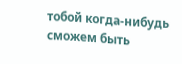тобой когда-нибудь сможем быть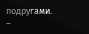подругами.
–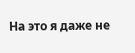На это я даже не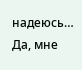надеюсь…
Да, мне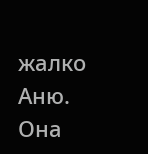жалко Аню. Она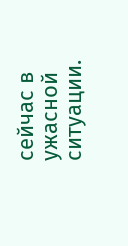сейчас в ужасной ситуации.